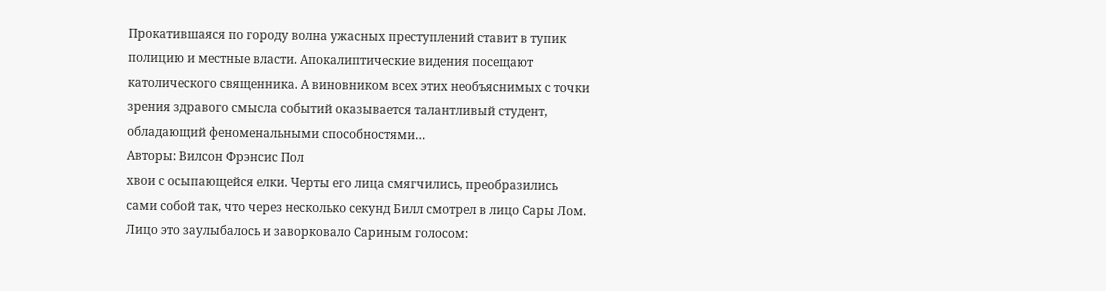Прокатившаяся по городу волна ужасных преступлений ставит в тупик полицию и местные власти. Апокалиптические видения посещают католического священника. А виновником всех этих необъяснимых с точки зрения здравого смысла событий оказывается талантливый студент, обладающий феноменальными способностями…
Авторы: Вилсон Фрэнсис Пол
хвои с осыпающейся елки. Черты его лица смягчились, преобразились сами собой так, что через несколько секунд Билл смотрел в лицо Сары Лом. Лицо это заулыбалось и заворковало Сариным голосом: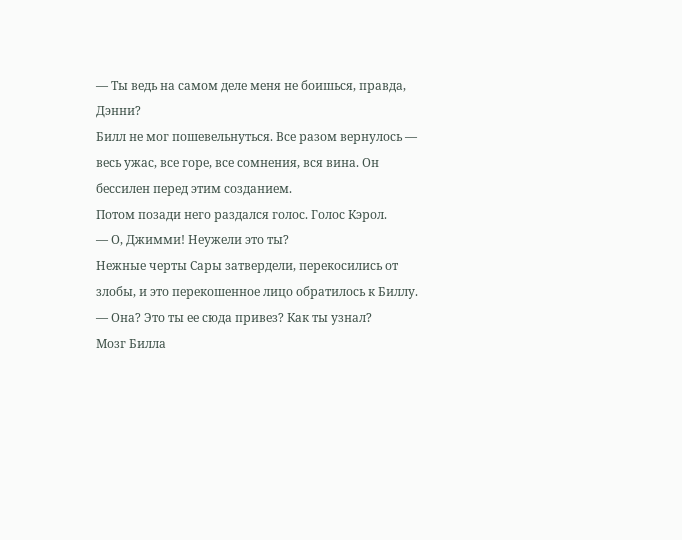— Ты ведь на самом деле меня не боишься, правда, Дэнни?
Билл не мог пошевельнуться. Все разом вернулось — весь ужас, все горе, все сомнения, вся вина. Он бессилен перед этим созданием.
Потом позади него раздался голос. Голос Кэрол.
— О, Джимми! Неужели это ты?
Нежные черты Сары затвердели, перекосились от злобы, и это перекошенное лицо обратилось к Биллу.
— Она? Это ты ее сюда привез? Как ты узнал?
Мозг Билла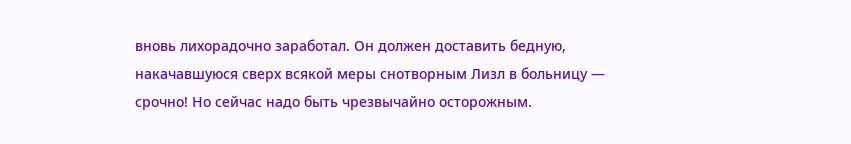вновь лихорадочно заработал. Он должен доставить бедную, накачавшуюся сверх всякой меры снотворным Лизл в больницу — срочно! Но сейчас надо быть чрезвычайно осторожным.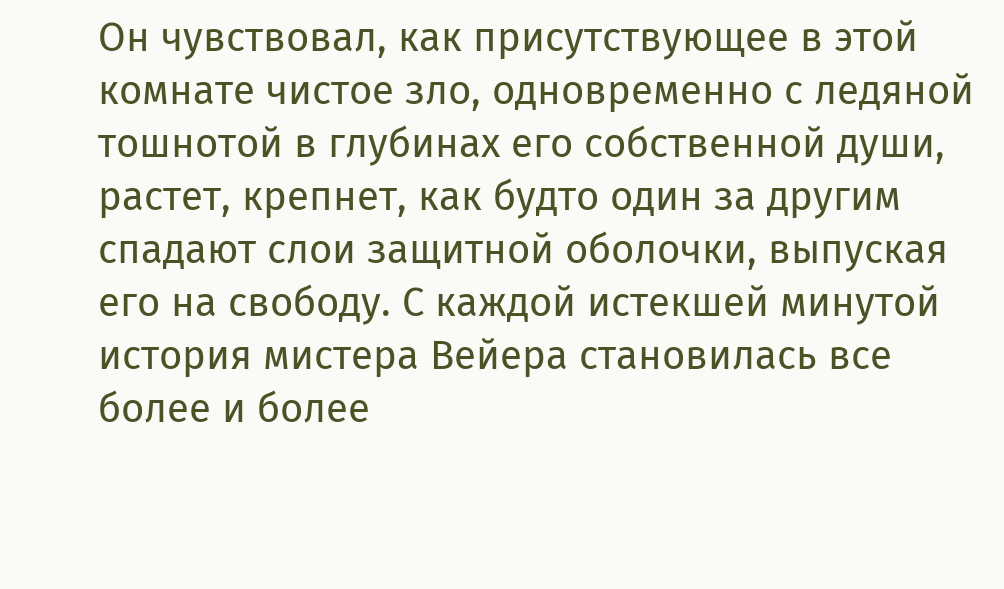Он чувствовал, как присутствующее в этой комнате чистое зло, одновременно с ледяной тошнотой в глубинах его собственной души, растет, крепнет, как будто один за другим спадают слои защитной оболочки, выпуская его на свободу. С каждой истекшей минутой история мистера Вейера становилась все более и более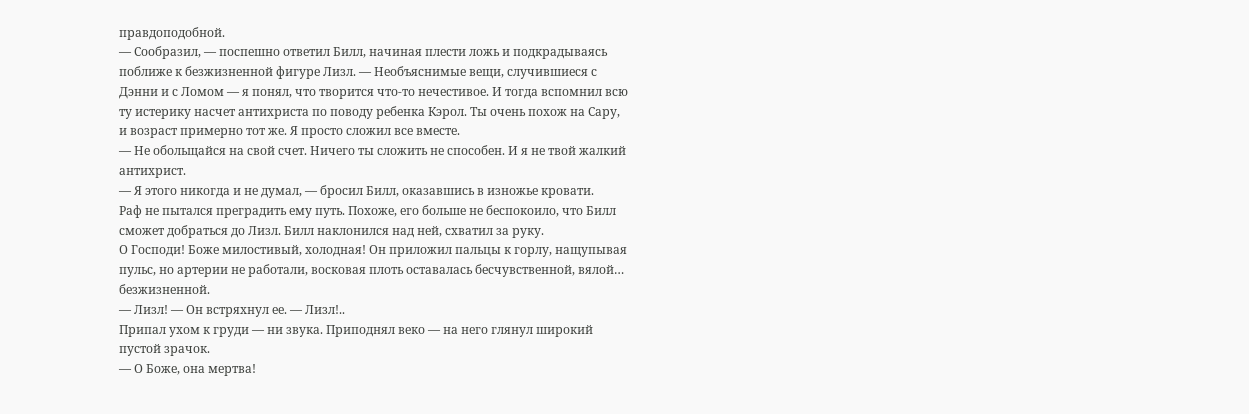правдоподобной.
— Сообразил, — поспешно ответил Билл, начиная плести ложь и подкрадываясь поближе к безжизненной фигуре Лизл. — Необъяснимые вещи, случившиеся с Дэнни и с Ломом — я понял, что творится что-то нечестивое. И тогда вспомнил всю ту истерику насчет антихриста по поводу ребенка Кэрол. Ты очень похож на Сару, и возраст примерно тот же. Я просто сложил все вместе.
— Не обольщайся на свой счет. Ничего ты сложить не способен. И я не твой жалкий антихрист.
— Я этого никогда и не думал, — бросил Билл, оказавшись в изножье кровати.
Раф не пытался преградить ему путь. Похоже, его больше не беспокоило, что Билл сможет добраться до Лизл. Билл наклонился над ней, схватил за руку.
О Господи! Боже милостивый, холодная! Он приложил пальцы к горлу, нащупывая пульс, но артерии не работали, восковая плоть оставалась бесчувственной, вялой… безжизненной.
— Лизл! — Он встряхнул ее. — Лизл!..
Припал ухом к груди — ни звука. Приподнял веко — на него глянул широкий пустой зрачок.
— О Боже, она мертва!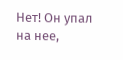Нет! Он упал на нее,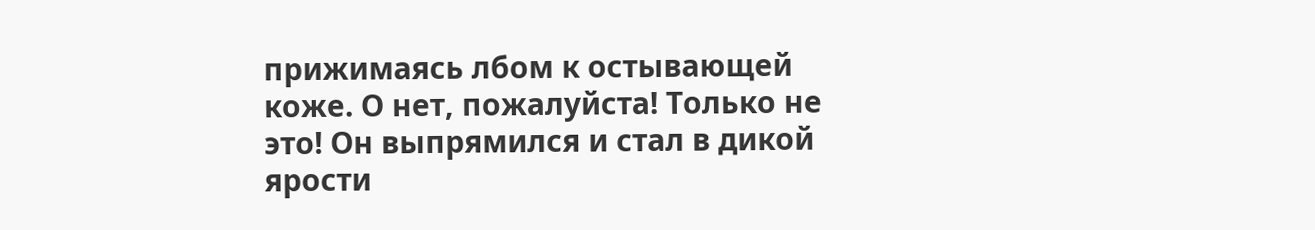прижимаясь лбом к остывающей коже. О нет, пожалуйста! Только не это! Он выпрямился и стал в дикой ярости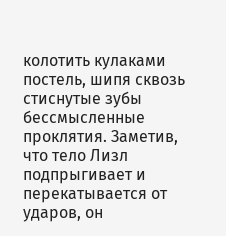колотить кулаками постель, шипя сквозь стиснутые зубы бессмысленные проклятия. Заметив, что тело Лизл подпрыгивает и перекатывается от ударов, он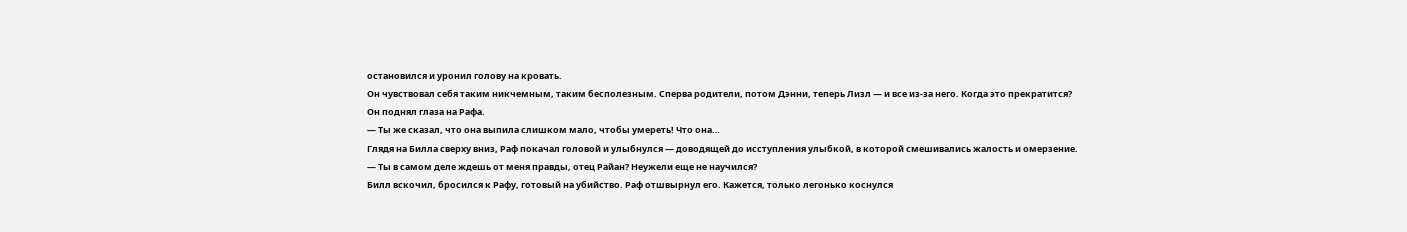остановился и уронил голову на кровать.
Он чувствовал себя таким никчемным, таким бесполезным. Сперва родители, потом Дэнни, теперь Лизл — и все из-за него. Когда это прекратится?
Он поднял глаза на Рафа.
— Ты же сказал, что она выпила слишком мало, чтобы умереть! Что она…
Глядя на Билла сверху вниз, Раф покачал головой и улыбнулся — доводящей до исступления улыбкой, в которой смешивались жалость и омерзение.
— Ты в самом деле ждешь от меня правды, отец Райан? Неужели еще не научился?
Билл вскочил, бросился к Рафу, готовый на убийство. Раф отшвырнул его. Кажется, только легонько коснулся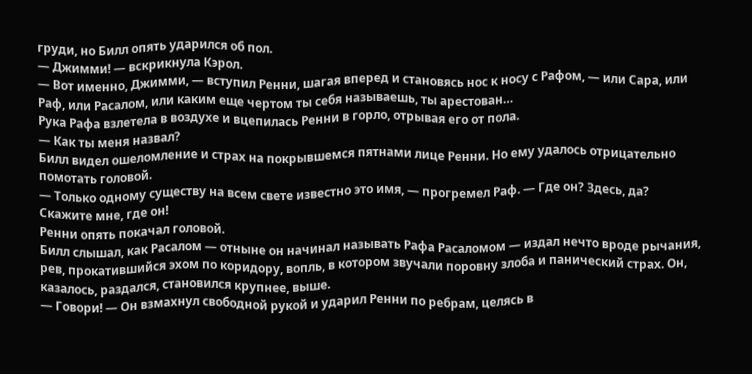груди, но Билл опять ударился об пол.
— Джимми! — вскрикнула Кэрол.
— Вот именно, Джимми, — вступил Ренни, шагая вперед и становясь нос к носу с Рафом, — или Сара, или Раф, или Расалом, или каким еще чертом ты себя называешь, ты арестован…
Рука Рафа взлетела в воздухе и вцепилась Ренни в горло, отрывая его от пола.
— Как ты меня назвал?
Билл видел ошеломление и страх на покрывшемся пятнами лице Ренни. Но ему удалось отрицательно помотать головой.
— Только одному существу на всем свете известно это имя, — прогремел Раф. — Где он? Здесь, да? Скажите мне, где он!
Ренни опять покачал головой.
Билл слышал, как Расалом — отныне он начинал называть Рафа Расаломом — издал нечто вроде рычания, рев, прокатившийся эхом по коридору, вопль, в котором звучали поровну злоба и панический страх. Он, казалось, раздался, становился крупнее, выше.
— Говори! — Он взмахнул свободной рукой и ударил Ренни по ребрам, целясь в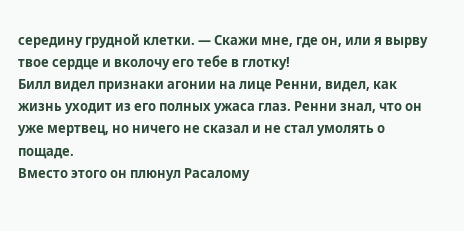середину грудной клетки. — Скажи мне, где он, или я вырву твое сердце и вколочу его тебе в глотку!
Билл видел признаки агонии на лице Ренни, видел, как жизнь уходит из его полных ужаса глаз. Ренни знал, что он уже мертвец, но ничего не сказал и не стал умолять о пощаде.
Вместо этого он плюнул Расалому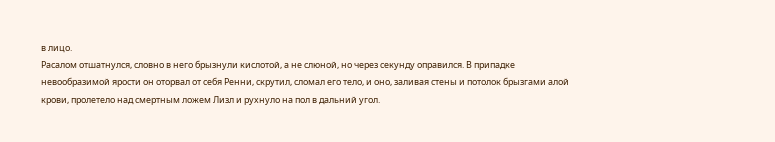в лицо.
Расалом отшатнулся, словно в него брызнули кислотой, а не слюной, но через секунду оправился. В припадке невообразимой ярости он оторвал от себя Ренни, скрутил, сломал его тело, и оно, заливая стены и потолок брызгами алой крови, пролетело над смертным ложем Лизл и рухнуло на пол в дальний угол.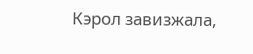Кэрол завизжала,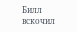Билл вскочил